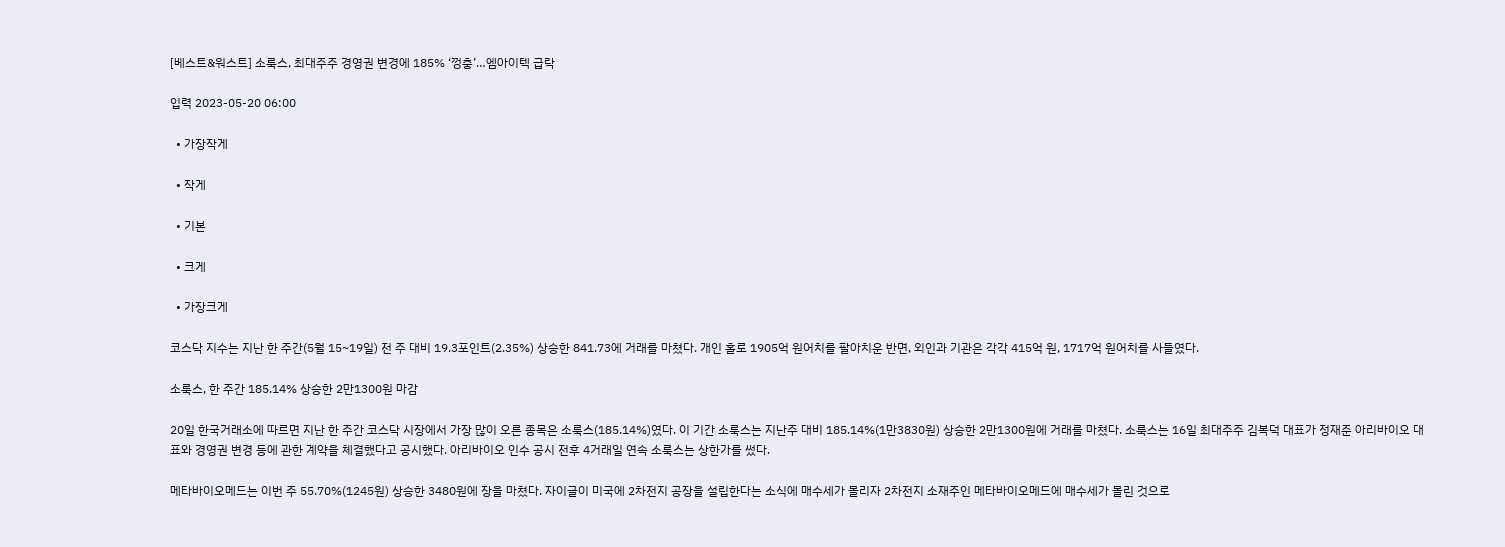[베스트&워스트] 소룩스, 최대주주 경영권 변경에 185% ‘껑충’…엠아이텍 급락

입력 2023-05-20 06:00

  • 가장작게

  • 작게

  • 기본

  • 크게

  • 가장크게

코스닥 지수는 지난 한 주간(5월 15~19일) 전 주 대비 19.3포인트(2.35%) 상승한 841.73에 거래를 마쳤다. 개인 홀로 1905억 원어치를 팔아치운 반면, 외인과 기관은 각각 415억 원, 1717억 원어치를 사들였다.

소룩스, 한 주간 185.14% 상승한 2만1300원 마감

20일 한국거래소에 따르면 지난 한 주간 코스닥 시장에서 가장 많이 오른 종목은 소룩스(185.14%)였다. 이 기간 소룩스는 지난주 대비 185.14%(1만3830원) 상승한 2만1300원에 거래를 마쳤다. 소룩스는 16일 최대주주 김복덕 대표가 정재준 아리바이오 대표와 경영권 변경 등에 관한 계약을 체결했다고 공시했다. 아리바이오 인수 공시 전후 4거래일 연속 소룩스는 상한가를 썼다.

메타바이오메드는 이번 주 55.70%(1245원) 상승한 3480원에 장을 마쳤다. 자이글이 미국에 2차전지 공장을 설립한다는 소식에 매수세가 몰리자 2차전지 소재주인 메타바이오메드에 매수세가 몰린 것으로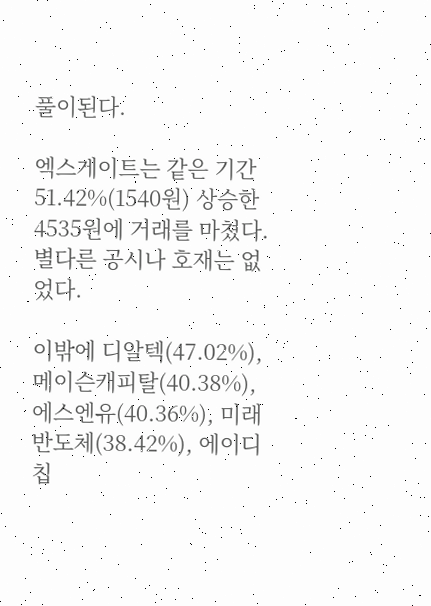풀이된다.

엑스게이트는 같은 기간 51.42%(1540원) 상승한 4535원에 거래를 마쳤다. 별다른 공시나 호재는 없었다.

이밖에 디알텍(47.02%), 메이슨캐피탈(40.38%), 에스엔유(40.36%), 미래반도체(38.42%), 에이디칩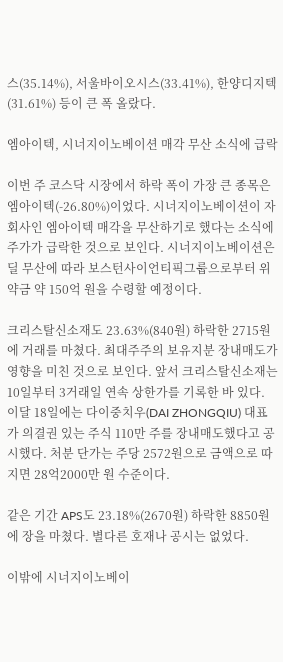스(35.14%), 서울바이오시스(33.41%), 한양디지텍(31.61%) 등이 큰 폭 올랐다.

엠아이텍, 시너지이노베이션 매각 무산 소식에 급락

이번 주 코스닥 시장에서 하락 폭이 가장 큰 종목은 엠아이텍(-26.80%)이었다. 시너지이노베이션이 자회사인 엠아이텍 매각을 무산하기로 했다는 소식에 주가가 급락한 것으로 보인다. 시너지이노베이션은 딜 무산에 따라 보스턴사이언티픽그룹으로부터 위약금 약 150억 원을 수령할 예정이다.

크리스탈신소재도 23.63%(840원) 하락한 2715원에 거래를 마쳤다. 최대주주의 보유지분 장내매도가 영향을 미친 것으로 보인다. 앞서 크리스탈신소재는 10일부터 3거래일 연속 상한가를 기록한 바 있다. 이달 18일에는 다이중치우(DAI ZHONGQIU) 대표가 의결권 있는 주식 110만 주를 장내매도했다고 공시했다. 처분 단가는 주당 2572원으로 금액으로 따지면 28억2000만 원 수준이다.

같은 기간 APS도 23.18%(2670원) 하락한 8850원에 장을 마쳤다. 별다른 호재나 공시는 없었다.

이밖에 시너지이노베이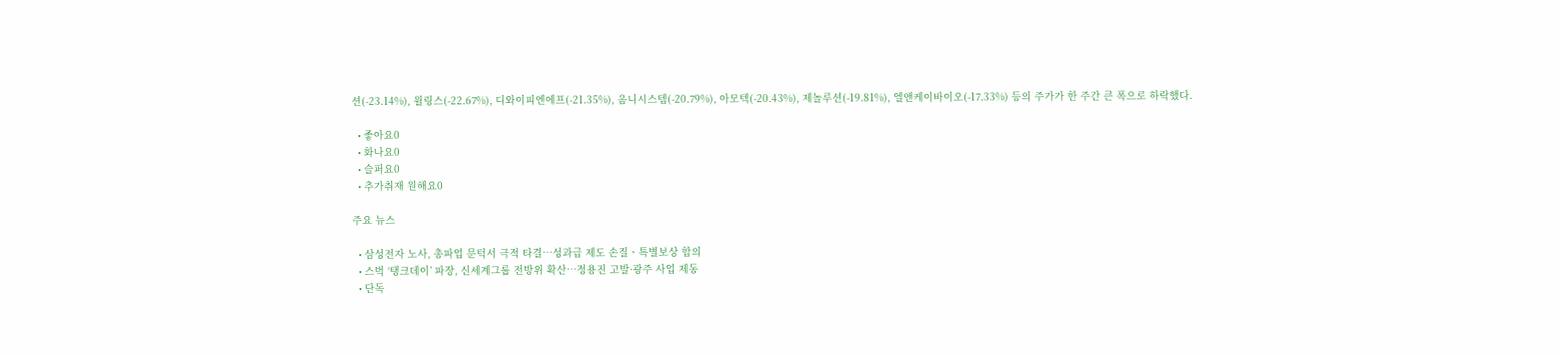션(-23.14%), 윌링스(-22.67%), 디와이피엔에프(-21.35%), 옴니시스템(-20.79%), 아모텍(-20.43%), 제놀루션(-19.81%), 엘앤케이바이오(-17.33%) 등의 주가가 한 주간 큰 폭으로 하락했다.

  • 좋아요0
  • 화나요0
  • 슬퍼요0
  • 추가취재 원해요0

주요 뉴스

  • 삼성전자 노사, 총파업 문턱서 극적 타결…성과급 제도 손질ㆍ특별보상 합의
  • 스벅 ‘탱크데이’ 파장, 신세계그룹 전방위 확산…정용진 고발·광주 사업 제동
  • 단독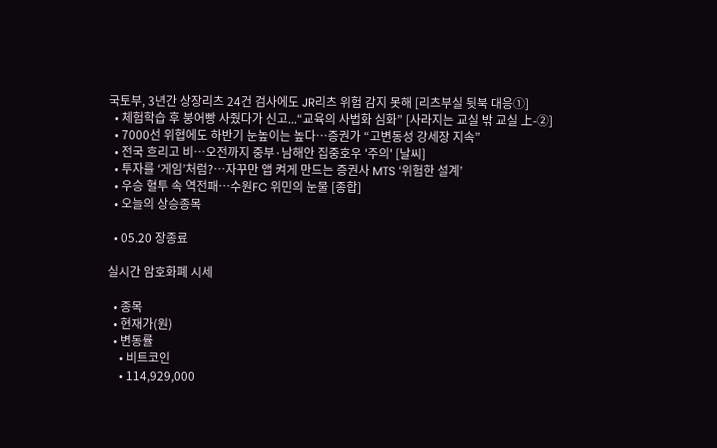국토부, 3년간 상장리츠 24건 검사에도 JR리츠 위험 감지 못해 [리츠부실 뒷북 대응①]
  • 체험학습 후 붕어빵 사줬다가 신고...“교육의 사법화 심화” [사라지는 교실 밖 교실 上-②]
  • 7000선 위협에도 하반기 눈높이는 높다…증권가 “고변동성 강세장 지속”
  • 전국 흐리고 비…오전까지 중부·남해안 집중호우 '주의' [날씨]
  • 투자를 ‘게임’처럼?⋯자꾸만 앱 켜게 만드는 증권사 MTS ‘위험한 설계’
  • 우승 혈투 속 역전패…수원FC 위민의 눈물 [종합]
  • 오늘의 상승종목

  • 05.20 장종료

실시간 암호화폐 시세

  • 종목
  • 현재가(원)
  • 변동률
    • 비트코인
    • 114,929,000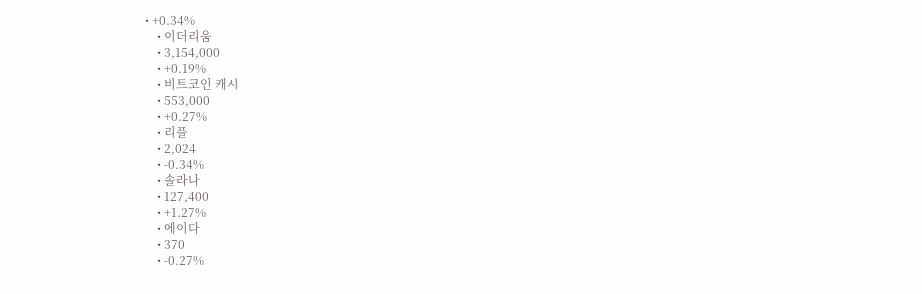• +0.34%
    • 이더리움
    • 3,154,000
    • +0.19%
    • 비트코인 캐시
    • 553,000
    • +0.27%
    • 리플
    • 2,024
    • -0.34%
    • 솔라나
    • 127,400
    • +1.27%
    • 에이다
    • 370
    • -0.27%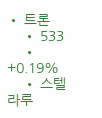• 트론
    • 533
    • +0.19%
    • 스텔라루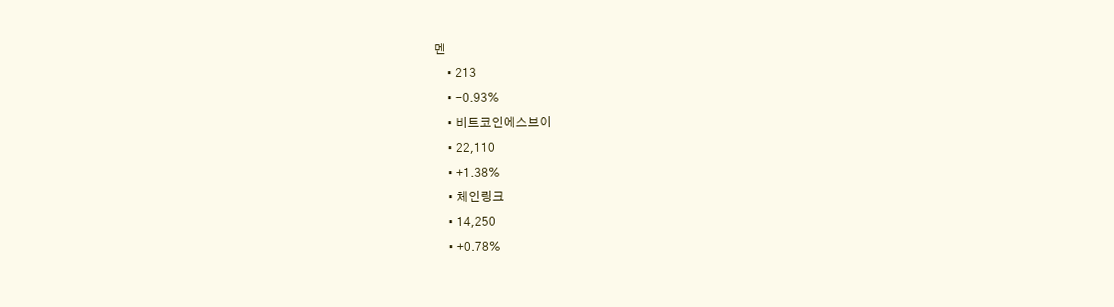멘
    • 213
    • -0.93%
    • 비트코인에스브이
    • 22,110
    • +1.38%
    • 체인링크
    • 14,250
    • +0.78%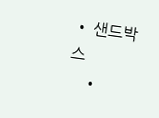• 샌드박스
    •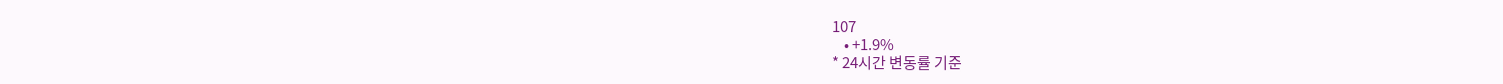107
    • +1.9%
* 24시간 변동률 기준